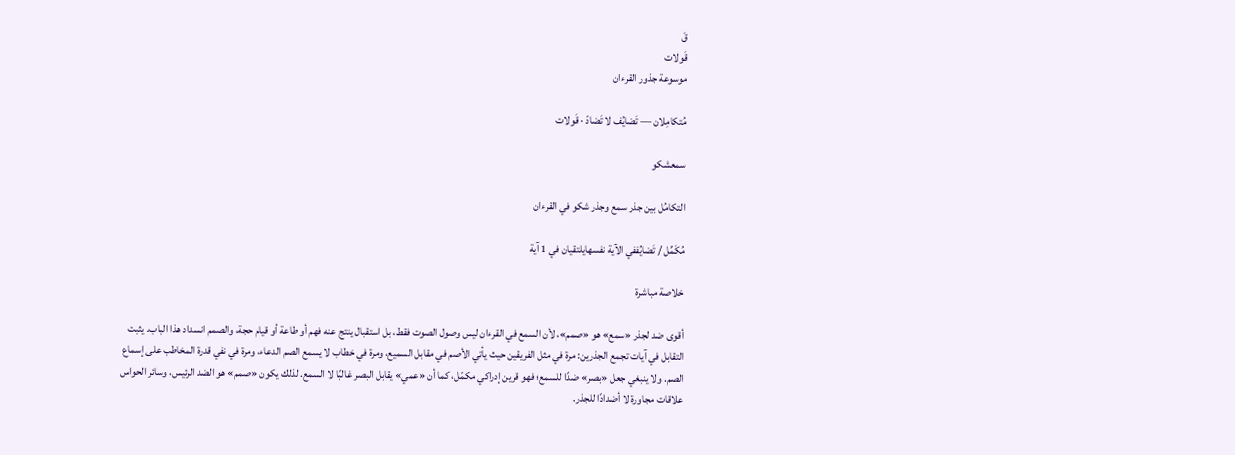قَ
قَولات
موسوعة جذور القرءان

مُتكامِلان — تَضايُف لا تَضادّ · قَولات

سمعشكو

التكامُل بين جذر سمع وجذر شكو في القرءان

مُكَمِّل / تَضايُففي الآية نفسهايلتقيان في 1 آية

خلاصة مباشرة

أقوى ضد لجذر «سمع» هو «صمم»، لأن السمع في القرءان ليس وصول الصوت فقط، بل استقبال ينتج عنه فهم أو طاعة أو قيام حجة، والصمم انسداد هذا الباب. يثبت التقابل في آيات تجمع الجذرين: مرة في مثل الفريقين حيث يأتي الأصم في مقابل السميع، ومرة في خطاب لا يسمع الصم الدعاء، ومرة في نفي قدرة المخاطب على إسماع الصم. ولا ينبغي جعل «بصر» ضدًا للسمع؛ فهو قرين إدراكي مكمّل، كما أن «عمي» يقابل البصر غالبًا لا السمع. لذلك يكون «صمم» هو الضد الرئيس، وسائر الحواس علاقات مجاورة لا أضدادًا للجذر.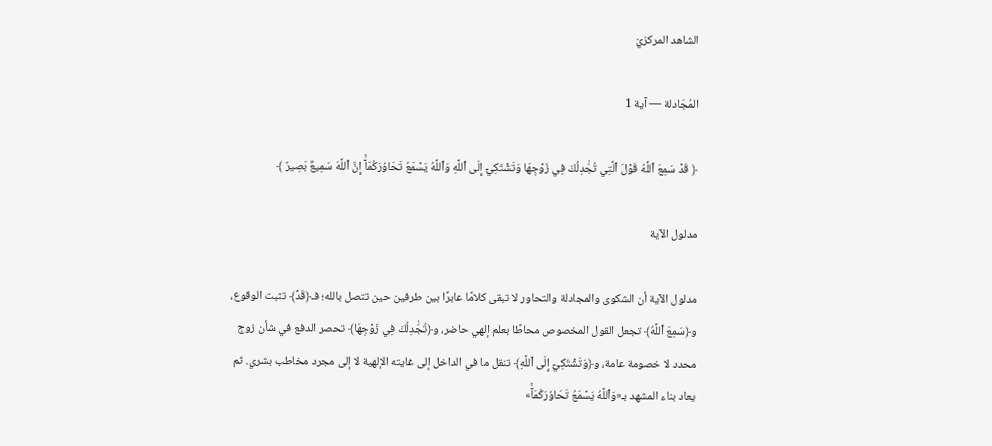الشاهد المركزيّ

المُجَادلة — آية 1

﴿ قَدۡ سَمِعَ ٱللَّهُ قَوۡلَ ٱلَّتِي تُجَٰدِلُكَ فِي زَوۡجِهَا وَتَشۡتَكِيٓ إِلَى ٱللَّهِ وَٱللَّهُ يَسۡمَعُ تَحَاوُرَكُمَآۚ إِنَّ ٱللَّهَ سَمِيعُۢ بَصِيرٌ ﴾

مدلول الآية

مدلول الآية أن الشكوى والمجادلة والتحاور لا تبقى كلامًا عابرًا بين طرفين حين تتصل بالله؛ فـ﴿قَدۡ﴾ تثبت الوقوع، و﴿سَمِعَ ٱللَّهُ﴾ تجعل القول المخصوص محاطًا بعلم إلهي حاضر، و﴿تُجَٰدِلُكَ فِي زَوۡجِهَا﴾ تحصر الدفع في شأن زوج محدد لا خصومة عامة، و﴿وَتَشۡتَكِيٓ إِلَى ٱللَّهِ﴾ تنقل ما في الداخل إلى غايته الإلهية لا إلى مجرد مخاطب بشري. ثم يعاد بناء المشهد بـ«وَٱللَّهُ يَسۡمَعُ تَحَاوُرَكُمَآۚ»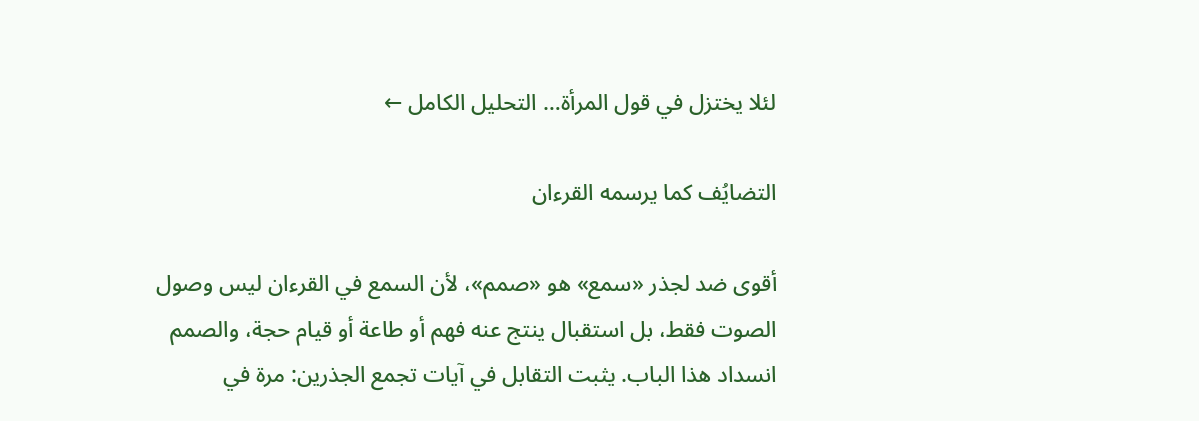لئلا يختزل في قول المرأة… التحليل الكامل ←

التضايُف كما يرسمه القرءان

أقوى ضد لجذر «سمع» هو «صمم»، لأن السمع في القرءان ليس وصول الصوت فقط، بل استقبال ينتج عنه فهم أو طاعة أو قيام حجة، والصمم انسداد هذا الباب. يثبت التقابل في آيات تجمع الجذرين: مرة في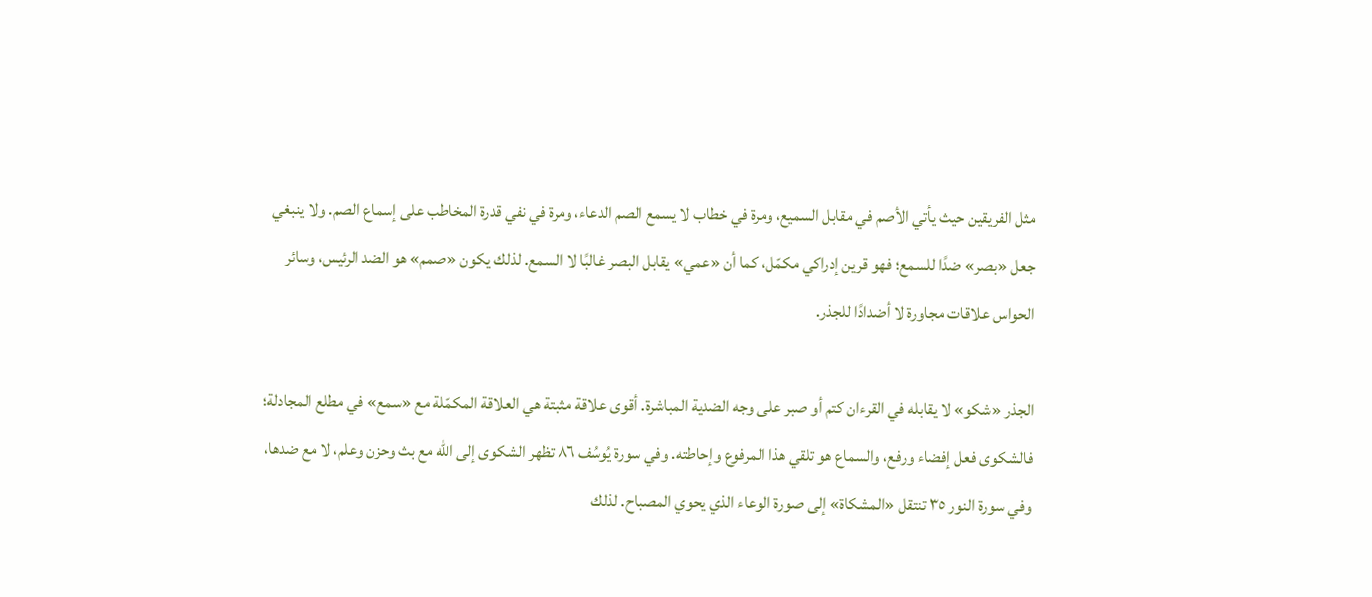مثل الفريقين حيث يأتي الأصم في مقابل السميع، ومرة في خطاب لا يسمع الصم الدعاء، ومرة في نفي قدرة المخاطب على إسماع الصم. ولا ينبغي جعل «بصر» ضدًا للسمع؛ فهو قرين إدراكي مكمّل، كما أن «عمي» يقابل البصر غالبًا لا السمع. لذلك يكون «صمم» هو الضد الرئيس، وسائر الحواس علاقات مجاورة لا أضدادًا للجذر.

الجذر «شكو» لا يقابله في القرءان كتم أو صبر على وجه الضدية المباشرة. أقوى علاقة مثبتة هي العلاقة المكمّلة مع «سمع» في مطلع المجادلة؛ فالشكوى فعل إفضاء ورفع، والسماع هو تلقي هذا المرفوع وإحاطته. وفي سورة يُوسُف ٨٦ تظهر الشكوى إلى الله مع بث وحزن وعلم، لا مع ضدها، وفي سورة النور ٣٥ تنتقل «المشكاة» إلى صورة الوعاء الذي يحوي المصباح. لذلك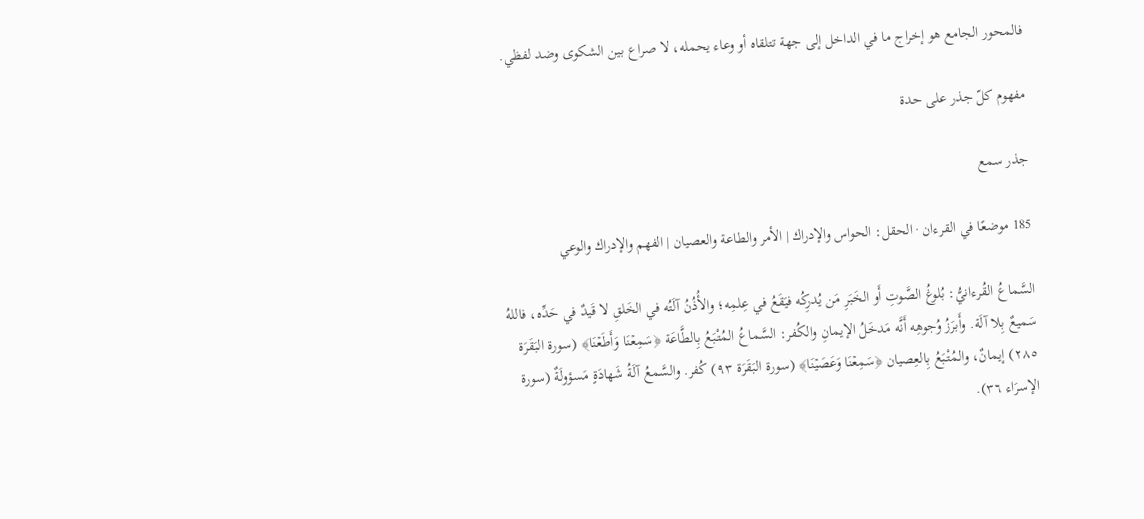فالمحور الجامع هو إخراج ما في الداخل إلى جهة تتلقاه أو وعاء يحمله، لا صراع بين الشكوى وضد لفظي.

مفهوم كلّ جذر على حدة

جذر سمع

185 موضعًا في القرءان · الحقل: الحواس والإدراك | الأمر والطاعة والعصيان | الفهم والإدراك والوعي

السَّماعُ القُرءانيُّ: بُلوغُ الصَّوتِ أَو الخَبَرِ مَن يُدرِكُه فيَقَعُ في عِلمِه؛ والأُذُنُ آلَتُه في الخَلقِ لا قَيدٌ في حَدِّه، فاللهُ سَميعٌ بِلا آلَة. وأَبرَزُ وُجوهِه أَنَّه مَدخَلُ الإيمانِ والكُفر: السَّماعُ المُتْبَعُ بِالطَّاعَة ﴿سَمِعۡنَا وَأَطَعۡنَا﴾ (سورة البَقَرَة ٢٨٥) إيمانٌ، والمُتْبَعُ بِالعِصيان ﴿سَمِعۡنَا وَعَصَيۡنَا﴾ (سورة البَقَرَة ٩٣) كُفر. والسَّمعُ آلَةُ شَهادَةٍ مَسؤولَةٌ (سورة الإسرَاء ٣٦).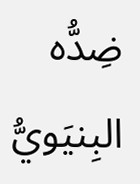ضِدُّه البِنيَويُّ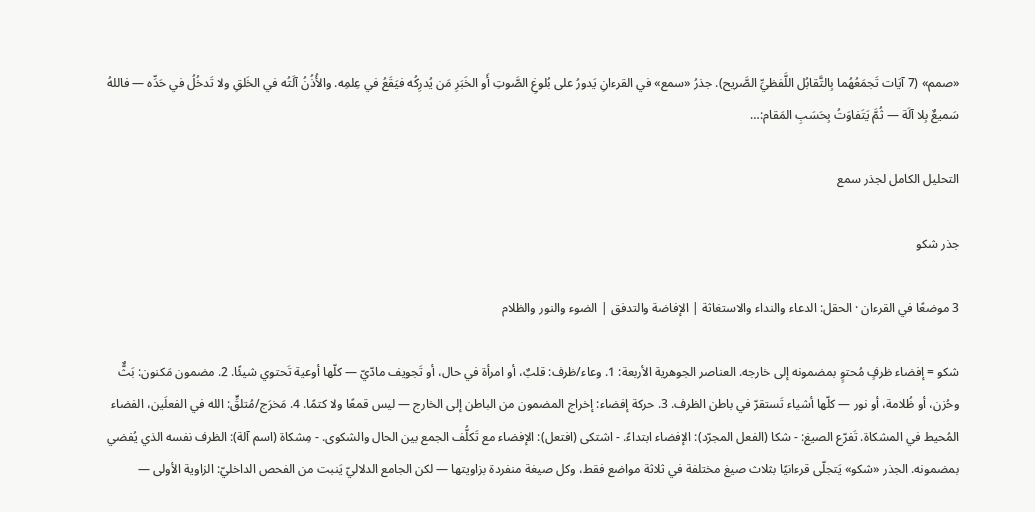«صمم» (7 آيَات تَجمَعُهُما بِالتَّقابُل اللَّفظيِّ الصَّريح). جذرُ «سمع» في القرءانِ يَدورُ على بُلوغِ الصَّوتِ أَو الخَبَرِ مَن يُدرِكُه فيَقَعُ في عِلمِه. والأُذُنُ آلَتُه في الخَلقِ ولا تَدخُلُ في حَدِّه — فاللهُ سَميعٌ بِلا آلَة — ثُمَّ يَتَفاوَتُ بِحَسَبِ المَقام:…

التحليل الكامل لجذر سمع

جذر شكو

3 موضعًا في القرءان · الحقل: الدعاء والنداء والاستغاثة | الإفاضة والتدفق | الضوء والنور والظلام

شكو = إفضاء ظرفٍ مُحتوٍ بمضمونه إلى خارجه. العناصر الجوهرية الأربعة: 1. وعاء/ظرف: قلبٌ، أو امرأة في حال، أو تَجويف مادّيّ — كلّها أوعية تَحتوي شيئًا. 2. مضمون مَكنون: بَثٌّ وحُزن، أو ظُلامة، أو نور — كلّها أشياء تَستقرّ في باطن الظرف. 3. حركة إفضاء: إخراج المضمون من الباطن إلى الخارج — ليس قمعًا ولا كتمًا. 4. مَخرَج/مُتلقٍّ: الله في الفعلَين، الفضاء المُحيط في المشكاة. تَفرّع الصيغ: - شكا (الفعل المجرّد): الإفضاء ابتداءً. - اشتكى (افتعل): الإفضاء مع تَكلُّف الجمع بين الحال والشكوى. - مِشكاة (اسم آلة): الظرف نفسه الذي يُفضي بمضمونه. الجذر «شكو» يَتجلّى قرءانيًا بثلاث صيغ مختلفة في ثلاثة مواضع فقط، وكل صيغة منفردة بزاويتها — لكن الجامع الدلاليّ يَنبت من الفحص الداخليّ: الزاوية الأولى —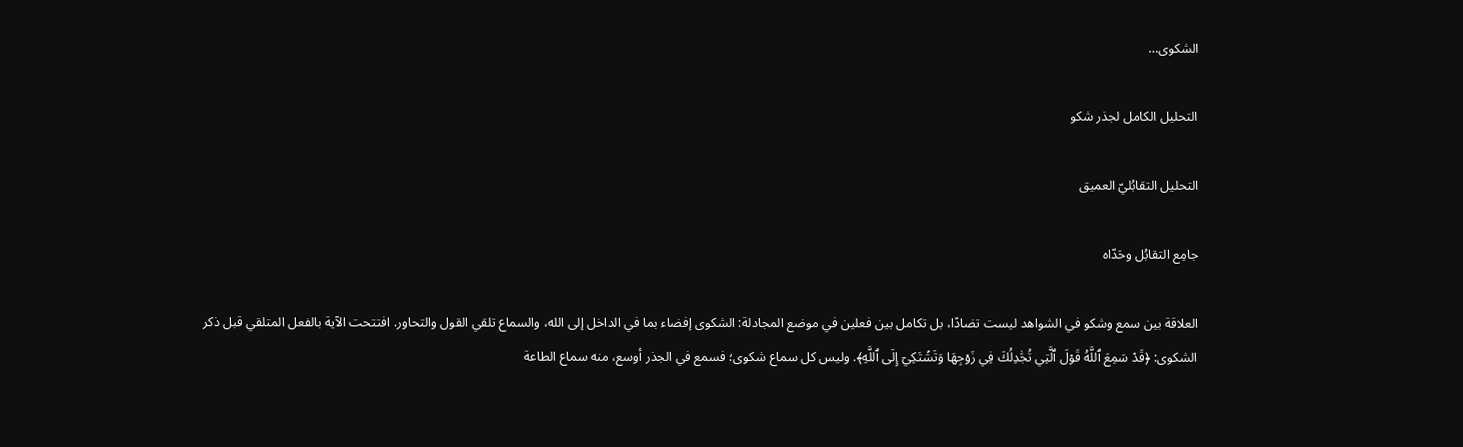الشكوى…

التحليل الكامل لجذر شكو

التحليل التقابُليّ العميق

جامِع التقابُل وحَدّاه

العلاقة بين سمع وشكو في الشواهد ليست تضادًا، بل تكامل بين فعلين في موضع المجادلة: الشكوى إفضاء بما في الداخل إلى الله، والسماع تلقي القول والتحاور. افتتحت الآية بالفعل المتلقي قبل ذكر الشكوى: ﴿قَدۡ سَمِعَ ٱللَّهُ قَوۡلَ ٱلَّتِي تُجَٰدِلُكَ فِي زَوۡجِهَا وَتَشۡتَكِيٓ إِلَى ٱللَّهِ﴾. وليس كل سماع شكوى؛ فسمع في الجذر أوسع، منه سماع الطاعة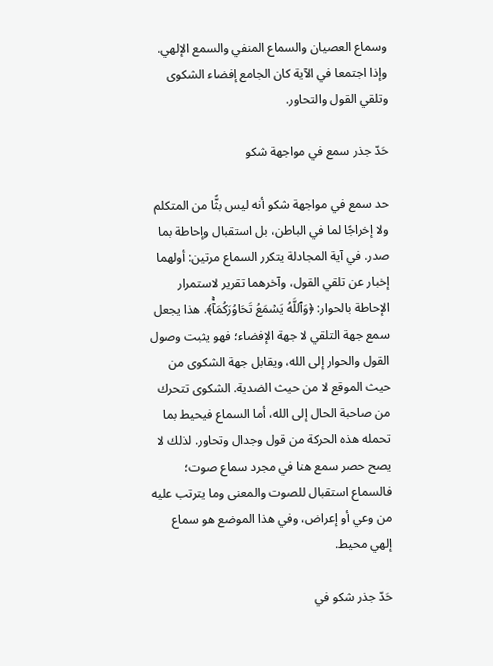وسماع العصيان والسماع المنفي والسمع الإلهي. وإذا اجتمعا في الآية كان الجامع إفضاء الشكوى وتلقي القول والتحاور.

حَدّ جذر سمع في مواجهة شكو

حد سمع في مواجهة شكو أنه ليس بثًّا من المتكلم ولا إخراجًا لما في الباطن، بل استقبال وإحاطة بما صدر. في آية المجادلة يتكرر السماع مرتين: أولهما إخبار عن تلقي القول، وآخرهما تقرير لاستمرار الإحاطة بالحوار: ﴿وَٱللَّهُ يَسۡمَعُ تَحَاوُرَكُمَآۚ﴾. هذا يجعل سمع جهة التلقي لا جهة الإفضاء؛ فهو يثبت وصول القول والحوار إلى الله، ويقابل جهة الشكوى من حيث الموقع لا من حيث الضدية. الشكوى تتحرك من صاحبة الحال إلى الله، أما السماع فيحيط بما تحمله هذه الحركة من قول وجدال وتحاور. لذلك لا يصح حصر سمع هنا في مجرد سماع صوت؛ فالسماع استقبال للصوت والمعنى وما يترتب عليه من وعي أو إعراض، وفي هذا الموضع هو سماع إلهي محيط.

حَدّ جذر شكو في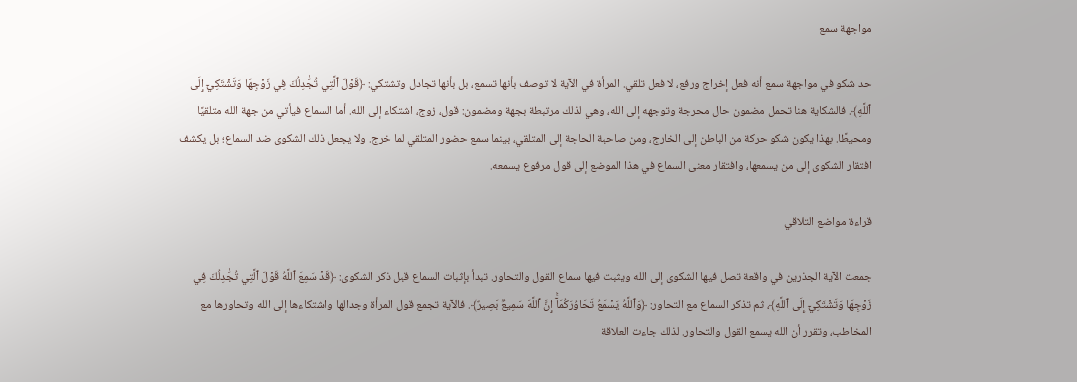مواجهة سمع

حد شكو في مواجهة سمع أنه فعل إخراج ورفع، لا فعل تلقي. المرأة في الآية لا توصف بأنها تسمع، بل بأنها تجادل وتشتكي: ﴿قَوۡلَ ٱلَّتِي تُجَٰدِلُكَ فِي زَوۡجِهَا وَتَشۡتَكِيٓ إِلَى ٱللَّهِ﴾. فالشكاية هنا تحمل مضمون حال محرجة وتوجهه إلى الله، وهي لذلك مرتبطة بجهة ومضمون: قول، زوج، اشتكاء إلى الله. أما السماع فيأتي من جهة الله متلقيًا ومحيطًا. بهذا يكون شكو حركة من الباطن إلى الخارج، ومن صاحبة الحاجة إلى المتلقي، بينما سمع حضور المتلقي لما خرج. ولا يجعل ذلك الشكوى ضد السماع؛ بل يكشف افتقار الشكوى إلى من يسمعها، وافتقار معنى السماع في هذا الموضع إلى قول مرفوع يسمعه.

قراءة مواضع التلاقي

جمعت الآية الجذرين في واقعة تصل فيها الشكوى إلى الله ويثبت فيها سماع القول والتحاور. تبدأ بإثبات السماع قبل ذكر الشكوى: ﴿قَدۡ سَمِعَ ٱللَّهُ قَوۡلَ ٱلَّتِي تُجَٰدِلُكَ فِي زَوۡجِهَا وَتَشۡتَكِيٓ إِلَى ٱللَّهِ﴾، ثم تذكر السماع مع التحاور: ﴿وَٱللَّهُ يَسۡمَعُ تَحَاوُرَكُمَآۚ إِنَّ ٱللَّهَ سَمِيعُۢ بَصِيرٌ﴾. فالآية تجمع قول المرأة وجدالها واشتكاءها إلى الله وتحاورها مع المخاطب، وتقرر أن الله يسمع القول والتحاور. لذلك جاءت العلاقة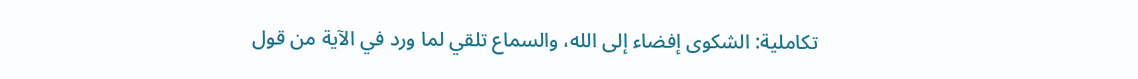تكاملية: الشكوى إفضاء إلى الله، والسماع تلقي لما ورد في الآية من قول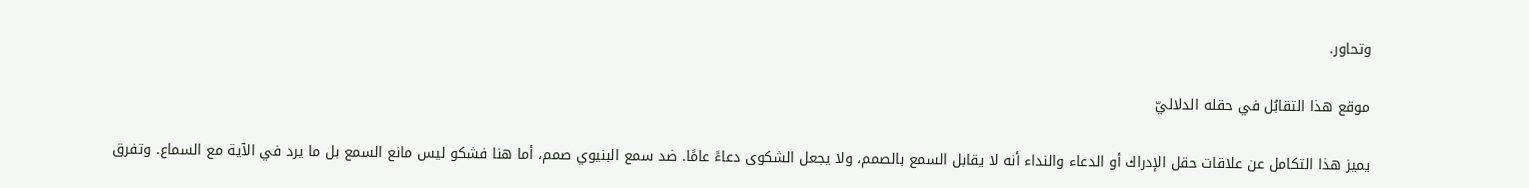وتحاور.

موقع هذا التقابُل في حقله الدلاليّ

يميز هذا التكامل عن علاقات حقل الإدراك أو الدعاء والنداء أنه لا يقابل السمع بالصمم، ولا يجعل الشكوى دعاءً عامًا. ضد سمع البنيوي صمم، أما هنا فشكو ليس مانع السمع بل ما يرد في الآية مع السماع. وتفرق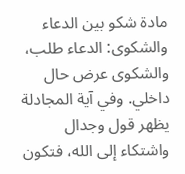مادة شكو بين الدعاء والشكوى: الدعاء طلب، والشكوى عرض حال داخلي. وفي آية المجادلة يظهر قول وجدال واشتكاء إلى الله، فتكون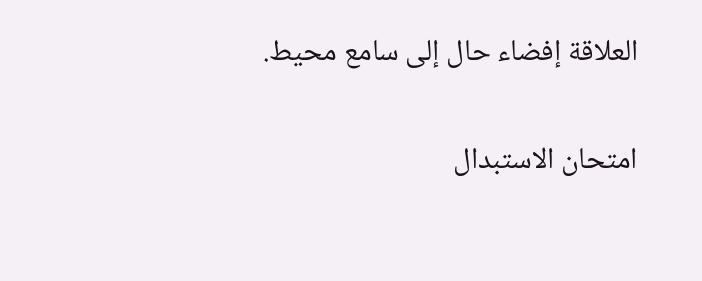العلاقة إفضاء حال إلى سامع محيط.

امتحان الاستبدال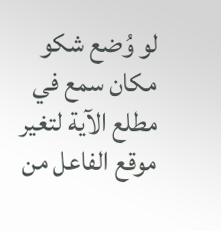لو وُضع شكو مكان سمع في مطلع الآية لتغير موقع الفاعل من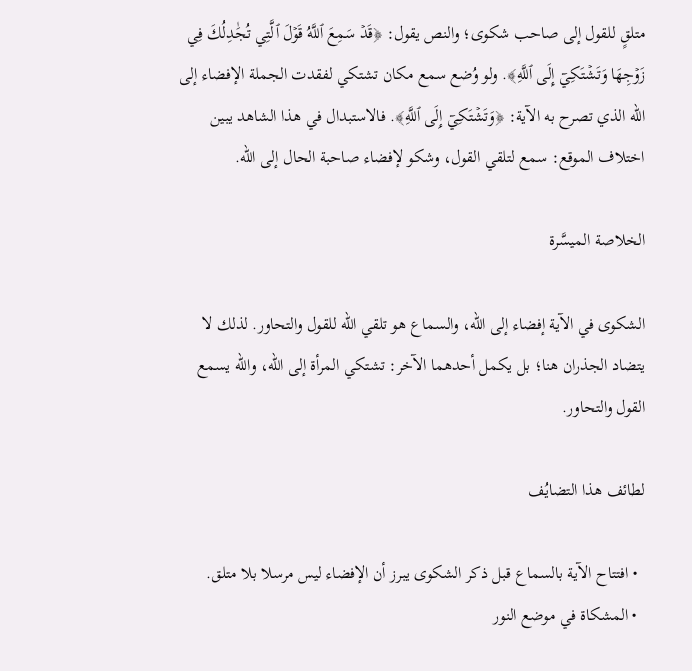متلقٍ للقول إلى صاحب شكوى؛ والنص يقول: ﴿قَدۡ سَمِعَ ٱللَّهُ قَوۡلَ ٱلَّتِي تُجَٰدِلُكَ فِي زَوۡجِهَا وَتَشۡتَكِيٓ إِلَى ٱللَّهِ﴾. ولو وُضع سمع مكان تشتكي لفقدت الجملة الإفضاء إلى الله الذي تصرح به الآية: ﴿وَتَشۡتَكِيٓ إِلَى ٱللَّهِ﴾. فالاستبدال في هذا الشاهد يبين اختلاف الموقع: سمع لتلقي القول، وشكو لإفضاء صاحبة الحال إلى الله.

الخلاصة الميسَّرة

الشكوى في الآية إفضاء إلى الله، والسماع هو تلقي الله للقول والتحاور. لذلك لا يتضاد الجذران هنا؛ بل يكمل أحدهما الآخر: تشتكي المرأة إلى الله، والله يسمع القول والتحاور.

لطائف هذا التضايُف

  • افتتاح الآية بالسماع قبل ذكر الشكوى يبرز أن الإفضاء ليس مرسلا بلا متلق.
  • المشكاة في موضع النور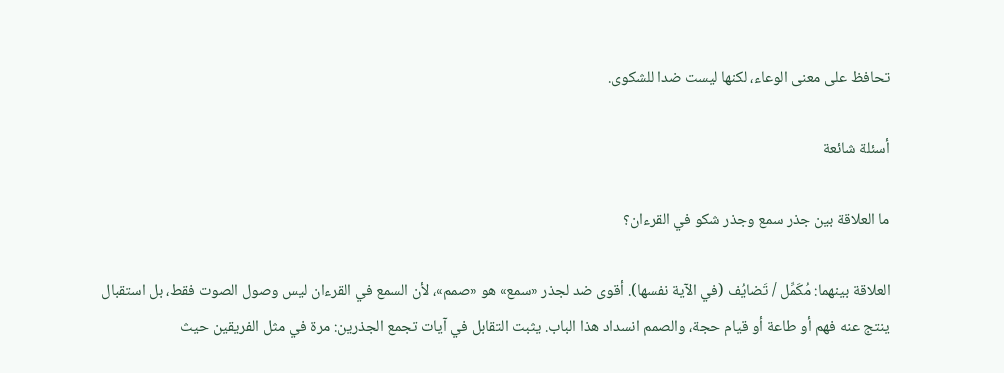تحافظ على معنى الوعاء، لكنها ليست ضدا للشكوى.

أسئلة شائعة

ما العلاقة بين جذر سمع وجذر شكو في القرءان؟

العلاقة بينهما: مُكَمِّل / تَضايُف (في الآية نفسها). أقوى ضد لجذر «سمع» هو «صمم»، لأن السمع في القرءان ليس وصول الصوت فقط، بل استقبال ينتج عنه فهم أو طاعة أو قيام حجة، والصمم انسداد هذا الباب. يثبت التقابل في آيات تجمع الجذرين: مرة في مثل الفريقين حيث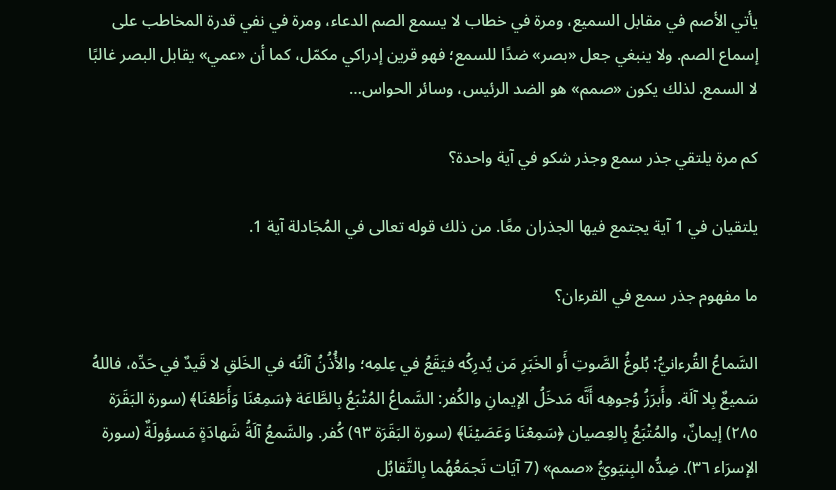يأتي الأصم في مقابل السميع، ومرة في خطاب لا يسمع الصم الدعاء، ومرة في نفي قدرة المخاطب على إسماع الصم. ولا ينبغي جعل «بصر» ضدًا للسمع؛ فهو قرين إدراكي مكمّل، كما أن «عمي» يقابل البصر غالبًا لا السمع. لذلك يكون «صمم» هو الضد الرئيس، وسائر الحواس…

كم مرة يلتقي جذر سمع وجذر شكو في آية واحدة؟

يلتقيان في 1 آية يجتمع فيها الجذران معًا. من ذلك قوله تعالى في المُجَادلة آية 1.

ما مفهوم جذر سمع في القرءان؟

السَّماعُ القُرءانيُّ: بُلوغُ الصَّوتِ أَو الخَبَرِ مَن يُدرِكُه فيَقَعُ في عِلمِه؛ والأُذُنُ آلَتُه في الخَلقِ لا قَيدٌ في حَدِّه، فاللهُ سَميعٌ بِلا آلَة. وأَبرَزُ وُجوهِه أَنَّه مَدخَلُ الإيمانِ والكُفر: السَّماعُ المُتْبَعُ بِالطَّاعَة ﴿سَمِعۡنَا وَأَطَعۡنَا﴾ (سورة البَقَرَة ٢٨٥) إيمانٌ، والمُتْبَعُ بِالعِصيان ﴿سَمِعۡنَا وَعَصَيۡنَا﴾ (سورة البَقَرَة ٩٣) كُفر. والسَّمعُ آلَةُ شَهادَةٍ مَسؤولَةٌ (سورة الإسرَاء ٣٦). ضِدُّه البِنيَويُّ «صمم» (7 آيَات تَجمَعُهُما بِالتَّقابُل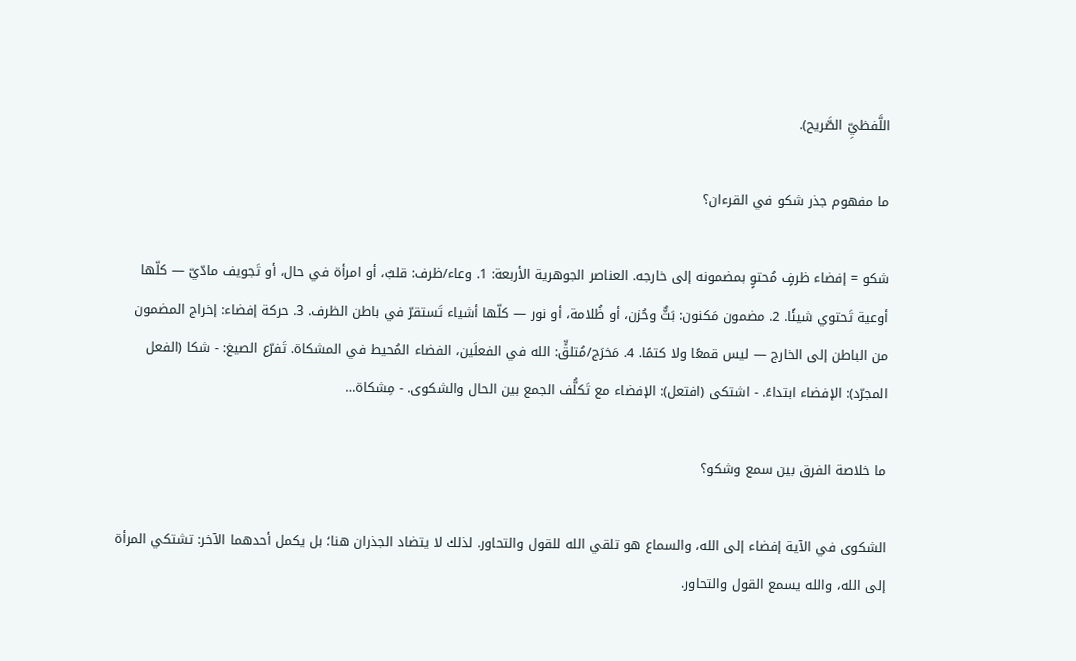اللَّفظيِّ الصَّريح).

ما مفهوم جذر شكو في القرءان؟

شكو = إفضاء ظرفٍ مُحتوٍ بمضمونه إلى خارجه. العناصر الجوهرية الأربعة: 1. وعاء/ظرف: قلبٌ، أو امرأة في حال، أو تَجويف مادّيّ — كلّها أوعية تَحتوي شيئًا. 2. مضمون مَكنون: بَثٌّ وحُزن، أو ظُلامة، أو نور — كلّها أشياء تَستقرّ في باطن الظرف. 3. حركة إفضاء: إخراج المضمون من الباطن إلى الخارج — ليس قمعًا ولا كتمًا. 4. مَخرَج/مُتلقٍّ: الله في الفعلَين، الفضاء المُحيط في المشكاة. تَفرّع الصيغ: - شكا (الفعل المجرّد): الإفضاء ابتداءً. - اشتكى (افتعل): الإفضاء مع تَكلُّف الجمع بين الحال والشكوى. - مِشكاة…

ما خلاصة الفرق بين سمع وشكو؟

الشكوى في الآية إفضاء إلى الله، والسماع هو تلقي الله للقول والتحاور. لذلك لا يتضاد الجذران هنا؛ بل يكمل أحدهما الآخر: تشتكي المرأة إلى الله، والله يسمع القول والتحاور.